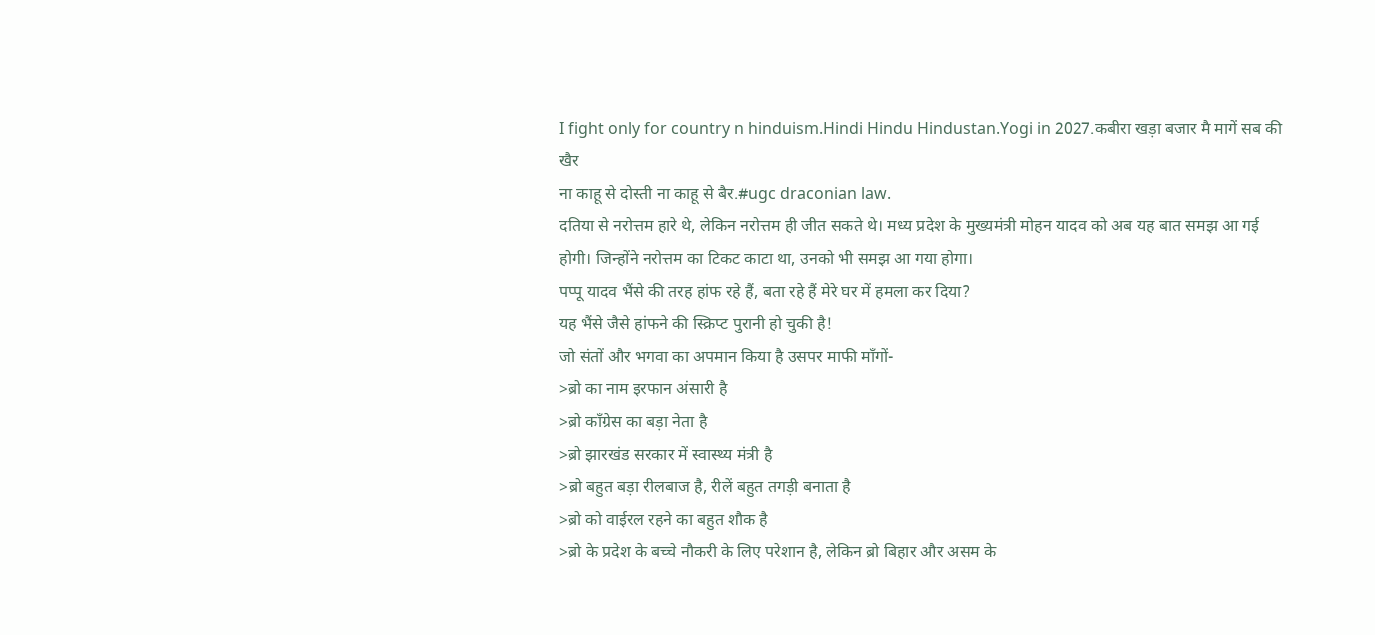I fight only for country n hinduism.Hindi Hindu Hindustan.Yogi in 2027.कबीरा खड़ा बजार मै मागें सब की खैर
ना काहू से दोस्ती ना काहू से बैर.#ugc draconian law.
दतिया से नरोत्तम हारे थे, लेकिन नरोत्तम ही जीत सकते थे। मध्य प्रदेश के मुख्यमंत्री मोहन यादव को अब यह बात समझ आ गई होगी। जिन्होंने नरोत्तम का टिकट काटा था, उनको भी समझ आ गया होगा।
पप्पू यादव भैंसे की तरह हांफ रहे हैं, बता रहे हैं मेरे घर में हमला कर दिया?
यह भैंसे जैसे हांफने की स्क्रिप्ट पुरानी हो चुकी है!
जो संतों और भगवा का अपमान किया है उसपर माफी माँगों-
>ब्रो का नाम इरफान अंसारी है
>ब्रो कॉंग्रेस का बड़ा नेता है
>ब्रो झारखंड सरकार में स्वास्थ्य मंत्री है
>ब्रो बहुत बड़ा रीलबाज है, रीलें बहुत तगड़ी बनाता है
>ब्रो को वाईरल रहने का बहुत शौक है
>ब्रो के प्रदेश के बच्चे नौकरी के लिए परेशान है, लेकिन ब्रो बिहार और असम के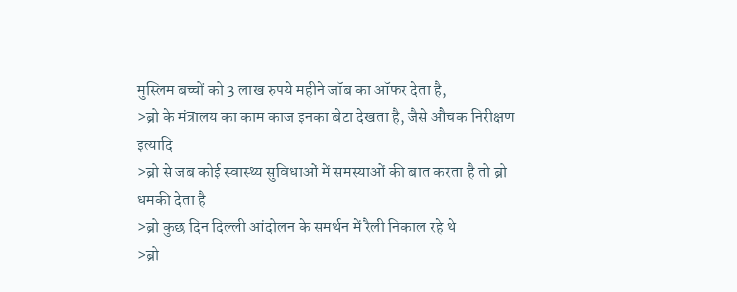मुस्लिम बच्चों को 3 लाख रुपये महीने जॉब का ऑफर देता है,
>ब्रो के मंत्रालय का काम काज इनका बेटा देखता है, जैसे औचक निरीक्षण इत्यादि
>ब्रो से जब कोई स्वास्थ्य सुविधाओं में समस्याओं की बात करता है तो ब्रो धमकी देता है
>ब्रो कुछ दिन दिल्ली आंदोलन के समर्थन में रैली निकाल रहे थे
>ब्रो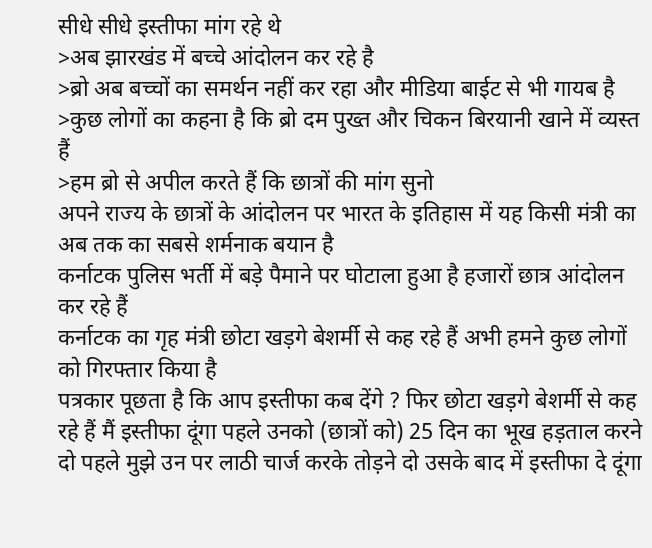सीधे सीधे इस्तीफा मांग रहे थे
>अब झारखंड में बच्चे आंदोलन कर रहे है
>ब्रो अब बच्चों का समर्थन नहीं कर रहा और मीडिया बाईट से भी गायब है
>कुछ लोगों का कहना है कि ब्रो दम पुख्त और चिकन बिरयानी खाने में व्यस्त हैं
>हम ब्रो से अपील करते हैं कि छात्रों की मांग सुनो
अपने राज्य के छात्रों के आंदोलन पर भारत के इतिहास में यह किसी मंत्री का अब तक का सबसे शर्मनाक बयान है
कर्नाटक पुलिस भर्ती में बड़े पैमाने पर घोटाला हुआ है हजारों छात्र आंदोलन कर रहे हैं
कर्नाटक का गृह मंत्री छोटा खड़गे बेशर्मी से कह रहे हैं अभी हमने कुछ लोगों को गिरफ्तार किया है
पत्रकार पूछता है कि आप इस्तीफा कब देंगे ? फिर छोटा खड़गे बेशर्मी से कह रहे हैं मैं इस्तीफा दूंगा पहले उनको (छात्रों को) 25 दिन का भूख हड़ताल करने दो पहले मुझे उन पर लाठी चार्ज करके तोड़ने दो उसके बाद में इस्तीफा दे दूंगा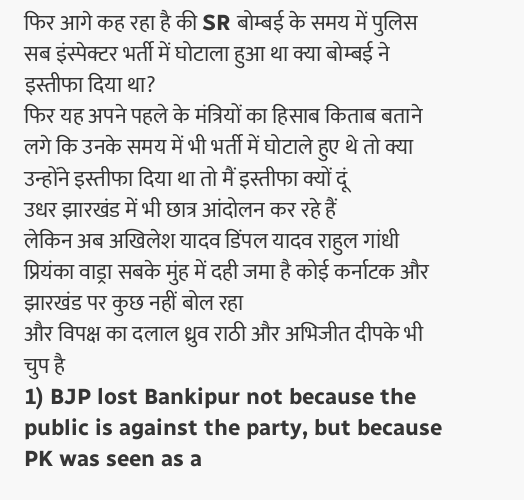फिर आगे कह रहा है की SR बोम्बई के समय में पुलिस सब इंस्पेक्टर भर्ती में घोटाला हुआ था क्या बोम्बई ने इस्तीफा दिया था?
फिर यह अपने पहले के मंत्रियों का हिसाब किताब बताने लगे कि उनके समय में भी भर्ती में घोटाले हुए थे तो क्या उन्होंने इस्तीफा दिया था तो मैं इस्तीफा क्यों दूं
उधर झारखंड में भी छात्र आंदोलन कर रहे हैं
लेकिन अब अखिलेश यादव डिंपल यादव राहुल गांधी प्रियंका वाड्रा सबके मुंह में दही जमा है कोई कर्नाटक और झारखंड पर कुछ नहीं बोल रहा
और विपक्ष का दलाल ध्रुव राठी और अभिजीत दीपके भी चुप है
1) BJP lost Bankipur not because the public is against the party, but because PK was seen as a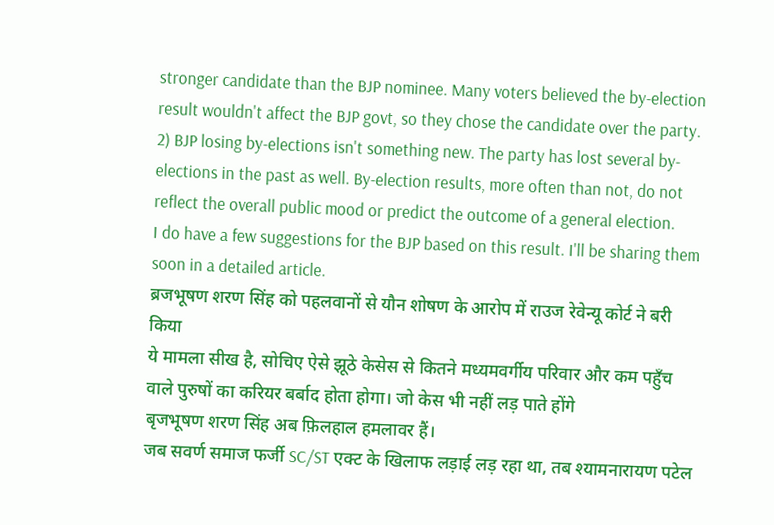stronger candidate than the BJP nominee. Many voters believed the by-election result wouldn't affect the BJP govt, so they chose the candidate over the party.
2) BJP losing by-elections isn't something new. The party has lost several by-elections in the past as well. By-election results, more often than not, do not reflect the overall public mood or predict the outcome of a general election.
I do have a few suggestions for the BJP based on this result. I'll be sharing them soon in a detailed article.
ब्रजभूषण शरण सिंह को पहलवानों से यौन शोषण के आरोप में राउज रेवेन्यू कोर्ट ने बरी किया
ये मामला सीख है, सोचिए ऐसे झूठे केसेस से कितने मध्यमवर्गीय परिवार और कम पहुँच वाले पुरुषों का करियर बर्बाद होता होगा। जो केस भी नहीं लड़ पाते होंगे
बृजभूषण शरण सिंह अब फ़िलहाल हमलावर हैं।
जब सवर्ण समाज फर्जी SC/ST एक्ट के खिलाफ लड़ाई लड़ रहा था, तब श्यामनारायण पटेल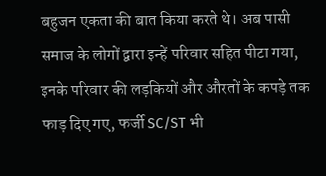बहुजन एकता की बात किया करते थे। अब पासी समाज के लोगों द्वारा इन्हें परिवार सहित पीटा गया, इनके परिवार की लड़कियों और औरतों के कपड़े तक फाड़ दिए गए, फर्जी SC/ST भी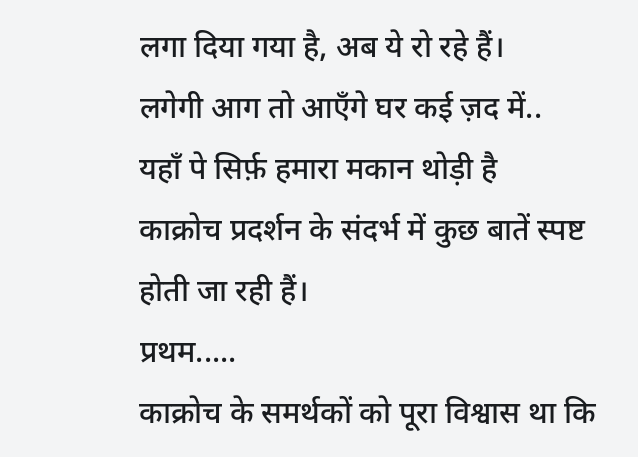लगा दिया गया है, अब ये रो रहे हैं।
लगेगी आग तो आएँगे घर कई ज़द में..
यहाँ पे सिर्फ़ हमारा मकान थोड़ी है
काक्रोच प्रदर्शन के संदर्भ में कुछ बातें स्पष्ट होती जा रही हैं।
प्रथम.....
काक्रोच के समर्थकों को पूरा विश्वास था कि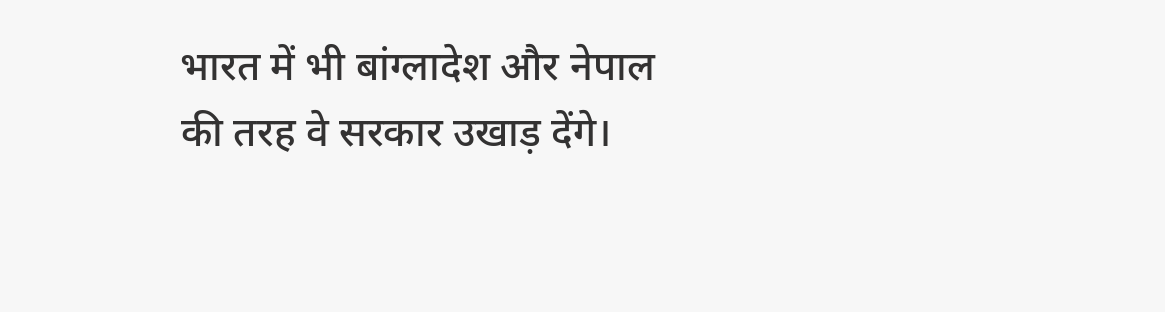भारत में भी बांग्लादेश और नेपाल की तरह वे सरकार उखाड़ देंगे।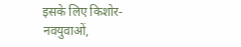इसके लिए किशोर-नवयुवाओं,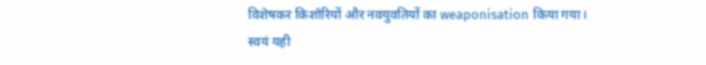विशेषकर किशोरियों और नवयुवतियों का weaponisation किया गया।
स्वयं यही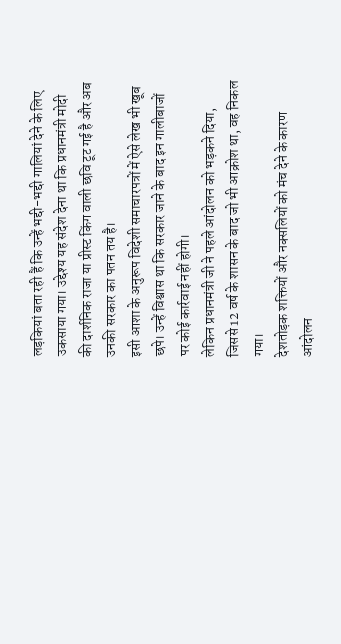लड़कियां बता रही हैं कि उन्हें भद्दी-भद्दी गालियां देने के लिए उकसाया गया। उद्देश्य यह संदेश देना था कि प्रधानमंत्री मोदी की दार्शनिक राजा या प्रीस्ट किंग वाली छवि टूट गई है और अब उनकी सरकार का पतन तय है।
इसी आशा के अनुरूप विदेशी समाचारपत्रों में ऐसे लेख भी खूब छपे। उन्हें विश्वास था कि सरकार जाने के बाद इन गालीबाजों पर कोई कार्रवाई नहीं होगी।
लेकिन प्रधानमंत्री जी ने पहले आंदोलन को भड़कने दिया, जिससे 12 वर्ष के शासन के बाद जो भी आक्रोश था, वह निकल गया।
देशतोड़क शक्तियों और नक्सलियों को मंच देने के कारण आंदोलन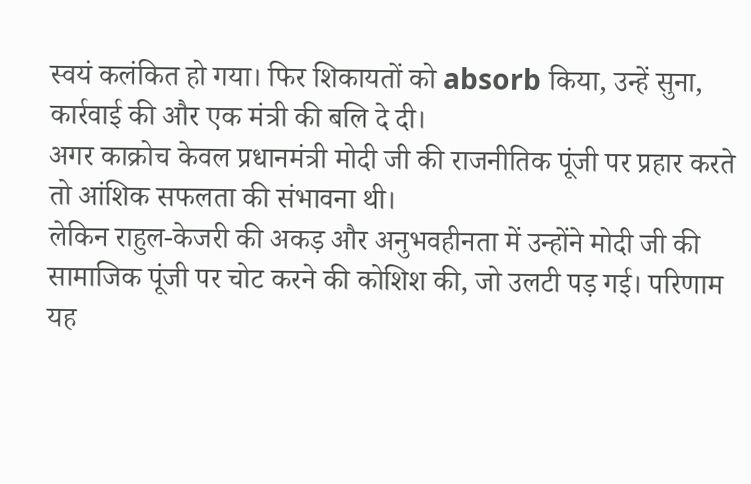स्वयं कलंकित हो गया। फिर शिकायतों को absorb किया, उन्हें सुना, कार्रवाई की और एक मंत्री की बलि दे दी।
अगर काक्रोच केवल प्रधानमंत्री मोदी जी की राजनीतिक पूंजी पर प्रहार करते तो आंशिक सफलता की संभावना थी।
लेकिन राहुल-केजरी की अकड़ और अनुभवहीनता में उन्होंने मोदी जी की सामाजिक पूंजी पर चोट करने की कोशिश की, जो उलटी पड़ गई। परिणाम यह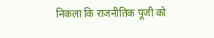निकला कि राजनीतिक पूंजी को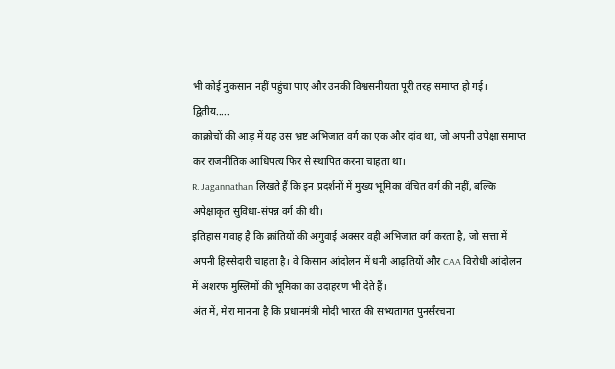भी कोई नुकसान नहीं पहुंचा पाए और उनकी विश्वसनीयता पूरी तरह समाप्त हो गई।
द्वितीय.....
काक्रोचों की आड़ में यह उस भ्रष्ट अभिजात वर्ग का एक और दांव था, जो अपनी उपेक्षा समाप्त कर राजनीतिक आधिपत्य फिर से स्थापित करना चाहता था।
R. Jagannathan लिखते हैं कि इन प्रदर्शनों में मुख्य भूमिका वंचित वर्ग की नहीं, बल्कि अपेक्षाकृत सुविधा-संपन्न वर्ग की थी।
इतिहास गवाह है कि क्रांतियों की अगुवाई अक्सर वही अभिजात वर्ग करता है, जो सत्ता में अपनी हिस्सेदारी चाहता है। वे किसान आंदोलन में धनी आढ़तियों और CAA विरोधी आंदोलन में अशरफ मुस्लिमों की भूमिका का उदाहरण भी देते हैं।
अंत में, मेरा मानना है कि प्रधानमंत्री मोदी भारत की सभ्यतागत पुनर्संरचना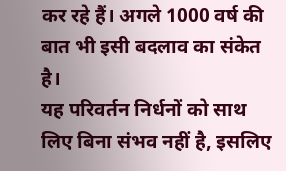कर रहे हैं। अगले 1000 वर्ष की बात भी इसी बदलाव का संकेत है।
यह परिवर्तन निर्धनों को साथ लिए बिना संभव नहीं है, इसलिए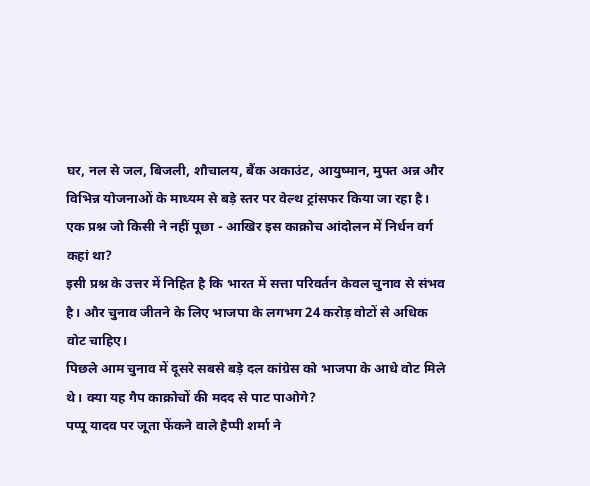घर, नल से जल, बिजली, शौचालय, बैंक अकाउंट, आयुष्मान, मुफ्त अन्न और विभिन्न योजनाओं के माध्यम से बड़े स्तर पर वेल्थ ट्रांसफर किया जा रहा है।
एक प्रश्न जो किसी ने नहीं पूछा - आखिर इस काक्रोच आंदोलन में निर्धन वर्ग कहां था?
इसी प्रश्न के उत्तर में निहित है कि भारत में सत्ता परिवर्तन केवल चुनाव से संभव है। और चुनाव जीतने के लिए भाजपा के लगभग 24 करोड़ वोटों से अधिक वोट चाहिए।
पिछले आम चुनाव में दूसरे सबसे बड़े दल कांग्रेस को भाजपा के आधे वोट मिले थे। क्या यह गैप काक्रोचों की मदद से पाट पाओगे?
पप्पू यादव पर जूता फेंकने वाले हैप्पी शर्मा ने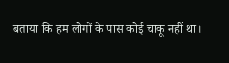बताया कि हम लोगों के पास कोई चाकू नहीं था।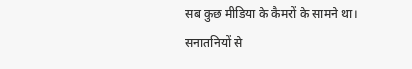सब कुछ मीडिया के कैमरों के सामने था।
सनातनियों से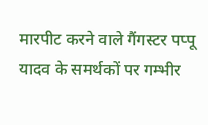मारपीट करने वाले गैंगस्टर पप्पू यादव के समर्थकों पर गम्भीर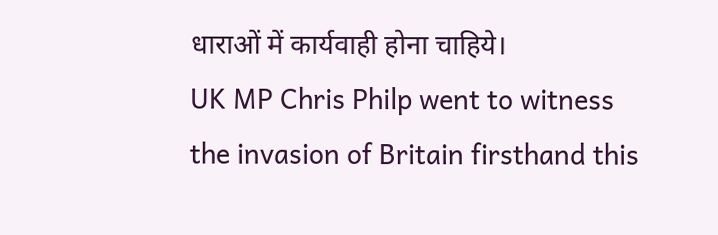धाराओं में कार्यवाही होना चाहिये।
UK MP Chris Philp went to witness the invasion of Britain firsthand this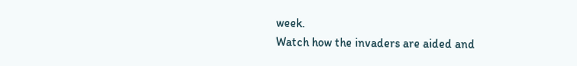week.
Watch how the invaders are aided and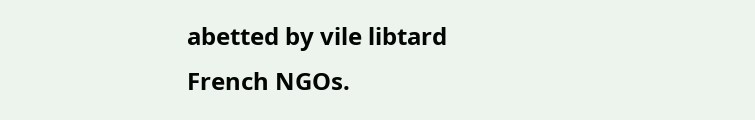abetted by vile libtard French NGOs.